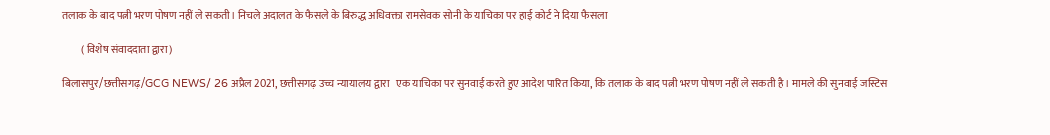तलाक के बाद पत्नी भरण पोषण नहीं ले सकती। निचले अदालत के फैसले के बिरुद्ध अधिवक्ता रामसेवक सोनी के याचिका पर हाई कोर्ट ने दिया फैसला

         ( विशेष संवाददाता द्वारा)

बिलासपुर/छत्तीसगढ़/GCG NEWS/ 26 अप्रैल 2021, छत्तीसगढ़ उच्च न्यायालय द्वारा   एक याचिका पर सुनवाई करते हुए आदेश पारित किया, कि तलाक के बाद पत्नी भरण पोषण नहीं ले सकती है। मामले की सुनवाई जस्टिस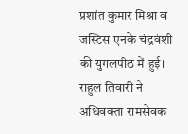प्रशांत कुमार मिश्रा व जस्टिस एनके चंद्रवंशी की युगलपीठ में हुई।
राहुल तिवारी ने अधिवक्ता रामसेवक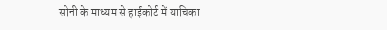सोनी के माध्यम से हाईकोर्ट में याचिका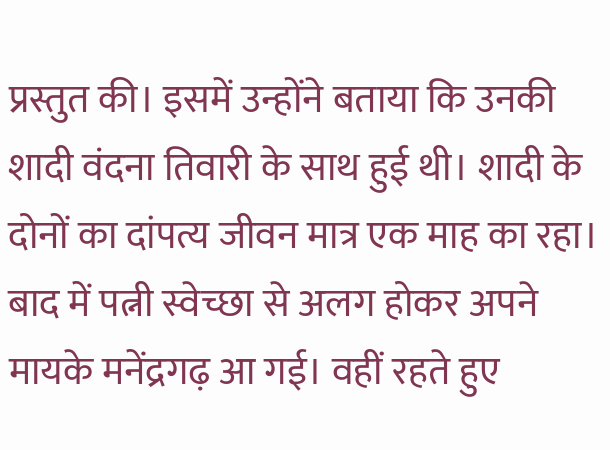प्रस्तुत की। इसमें उन्होंने बताया कि उनकी शादी वंदना तिवारी के साथ हुई थी। शादी के दोनों का दांपत्य जीवन मात्र एक माह का रहा। बाद में पत्नी स्वेच्छा से अलग होकर अपने मायके मनेंद्रगढ़ आ गई। वहीं रहते हुए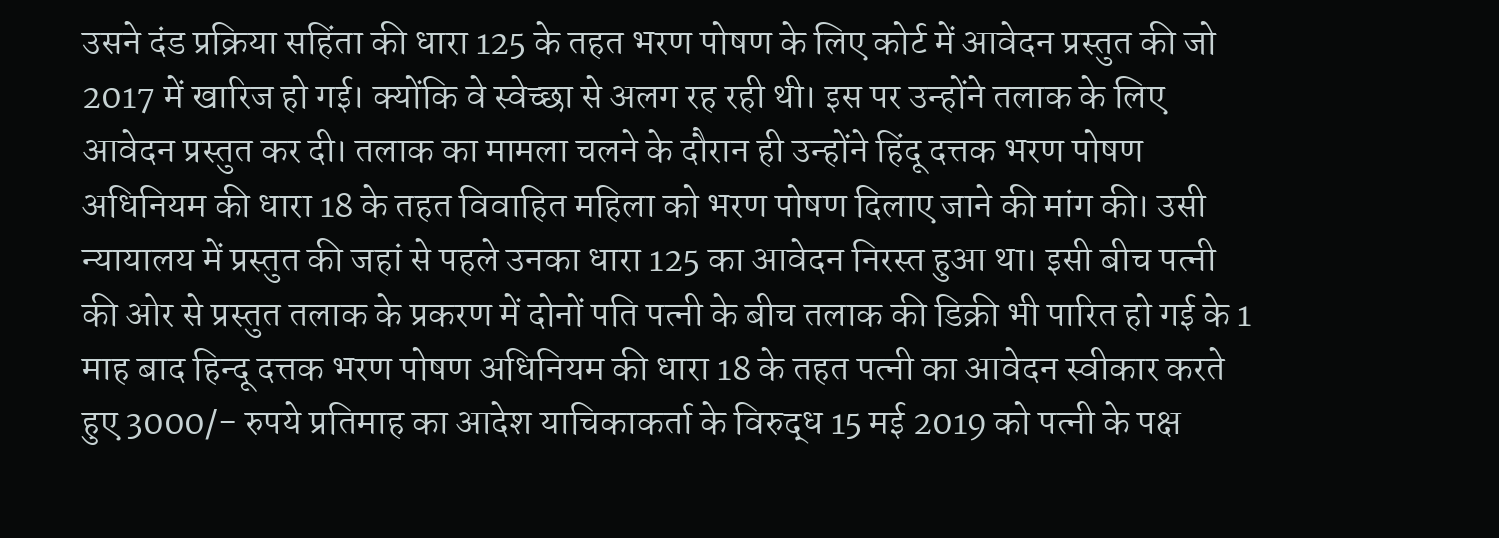उसने दंड प्रक्रिया सहिंता की धारा 125 के तहत भरण पोषण के लिए कोर्ट में आवेदन प्रस्तुत की जो 2017 में खारिज हो गई। क्योंकि वे स्वेच्छा से अलग रह रही थी। इस पर उन्होंने तलाक के लिए आवेदन प्रस्तुत कर दी। तलाक का मामला चलने के दौरान ही उन्होंने हिंदू दत्तक भरण पोषण अधिनियम की धारा 18 के तहत विवाहित महिला को भरण पोषण दिलाए जाने की मांग की। उसी न्यायालय में प्रस्तुत की जहां से पहले उनका धारा 125 का आवेदन निरस्त हुआ था। इसी बीच पत्नी की ओर से प्रस्तुत तलाक के प्रकरण में दोनों पति पत्नी के बीच तलाक की डिक्री भी पारित हो गई के 1 माह बाद हिन्दू दत्तक भरण पोषण अधिनियम की धारा 18 के तहत पत्नी का आवेदन स्वीकार करते हुए 3000/- रुपये प्रतिमाह का आदेश याचिकाकर्ता के विरुद्ध 15 मई 2019 को पत्नी के पक्ष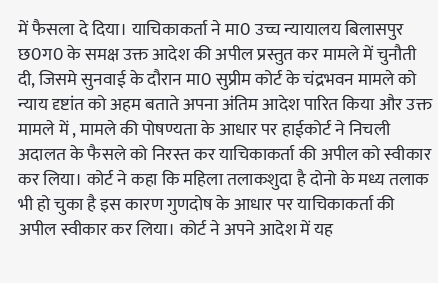में फैसला दे दिया। याचिकाकर्ता ने मा0 उच्च न्यायालय बिलासपुर छ0ग0 के समक्ष उक्त आदेश की अपील प्रस्तुत कर मामले में चुनौती दी, जिसमे सुनवाई के दौरान मा0 सुप्रीम कोर्ट के चंद्रभवन मामले को न्याय दृष्टांत को अहम बताते अपना अंतिम आदेश पारित किया और उक्त मामले में , मामले की पोषण्यता के आधार पर हाईकोर्ट ने निचली अदालत के फैसले को निरस्त कर याचिकाकर्ता की अपील को स्वीकार कर लिया। कोर्ट ने कहा कि महिला तलाकशुदा है दोनो के मध्य तलाक भी हो चुका है इस कारण गुणदोष के आधार पर याचिकाकर्ता की अपील स्वीकार कर लिया। कोर्ट ने अपने आदेश में यह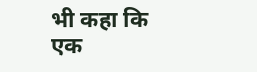भी कहा कि एक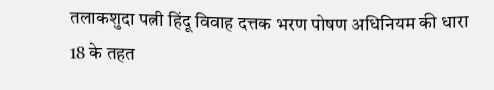तलाकशुदा पत्नी हिंदू विवाह दत्तक भरण पोषण अधिनियम की धारा 18 के तहत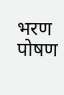भरण पोषण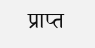प्राप्त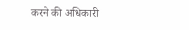करने की अधिकारी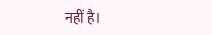नहीं है।